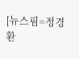[뉴스핌=정경환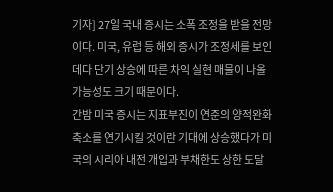기자] 27일 국내 증시는 소폭 조정을 받을 전망이다. 미국, 유럽 등 해외 증시가 조정세를 보인 데다 단기 상승에 따른 차익 실현 매물이 나올 가능성도 크기 때문이다.
간밤 미국 증시는 지표부진이 연준의 양적완화 축소를 연기시킬 것이란 기대에 상승했다가 미국의 시리아 내전 개입과 부채한도 상한 도달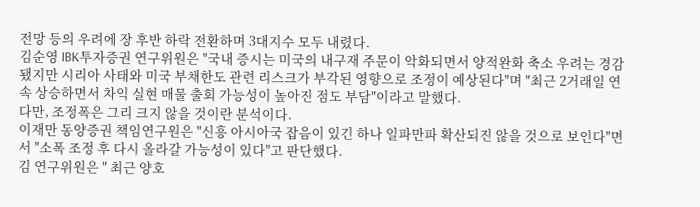전망 등의 우려에 장 후반 하락 전환하며 3대지수 모두 내렸다.
김순영 IBK투자증권 연구위원은 "국내 증시는 미국의 내구재 주문이 악화되면서 양적완화 축소 우려는 경감됐지만 시리아 사태와 미국 부채한도 관련 리스크가 부각된 영향으로 조정이 예상된다"며 "최근 2거래일 연속 상승하면서 차익 실현 매물 출회 가능성이 높아진 점도 부담"이라고 말했다.
다만, 조정폭은 그리 크지 않을 것이란 분석이다.
이재만 동양증권 책임연구원은 "신흥 아시아국 잡음이 있긴 하나 일파만파 확산되진 않을 것으로 보인다"면서 "소폭 조정 후 다시 올라갈 가능성이 있다"고 판단했다.
김 연구위원은 " 최근 양호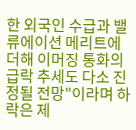한 외국인 수급과 밸류에이션 메리트에 더해 이머징 통화의 급락 추세도 다소 진정될 전망"이라며 하락은 제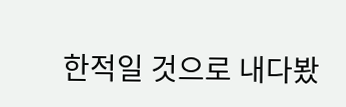한적일 것으로 내다봤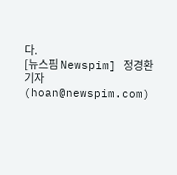다.
[뉴스핌 Newspim] 정경환 기자 (hoan@newspim.com)